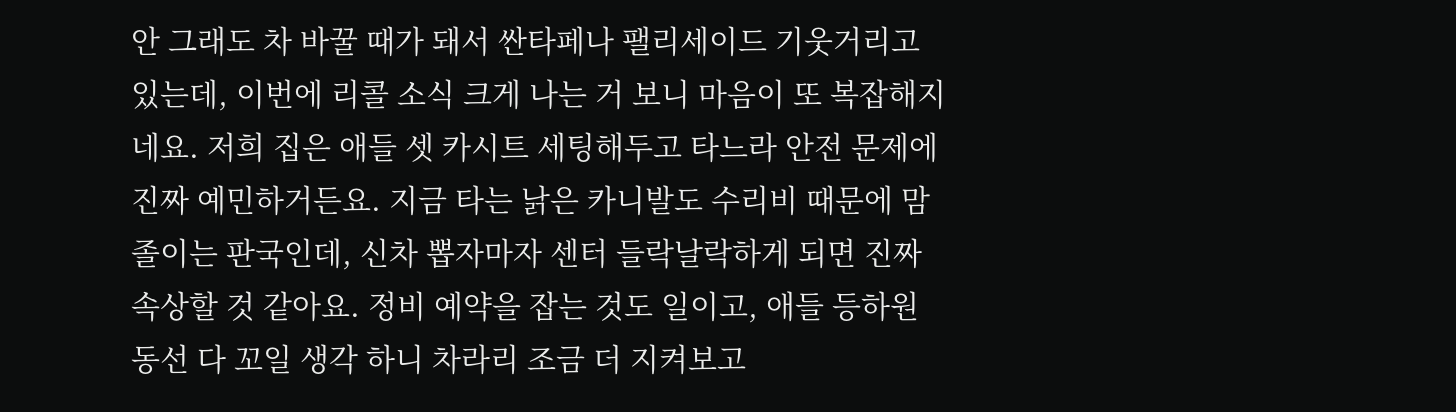안 그래도 차 바꿀 때가 돼서 싼타페나 팰리세이드 기웃거리고 있는데, 이번에 리콜 소식 크게 나는 거 보니 마음이 또 복잡해지네요. 저희 집은 애들 셋 카시트 세팅해두고 타느라 안전 문제에 진짜 예민하거든요. 지금 타는 낡은 카니발도 수리비 때문에 맘 졸이는 판국인데, 신차 뽑자마자 센터 들락날락하게 되면 진짜 속상할 것 같아요. 정비 예약을 잡는 것도 일이고, 애들 등하원 동선 다 꼬일 생각 하니 차라리 조금 더 지켜보고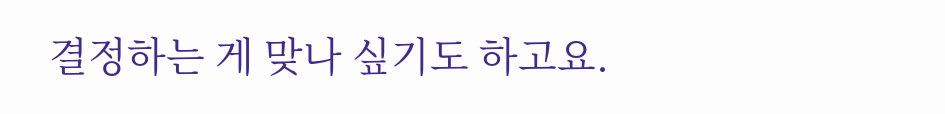결정하는 게 맞나 싶기도 하고요.